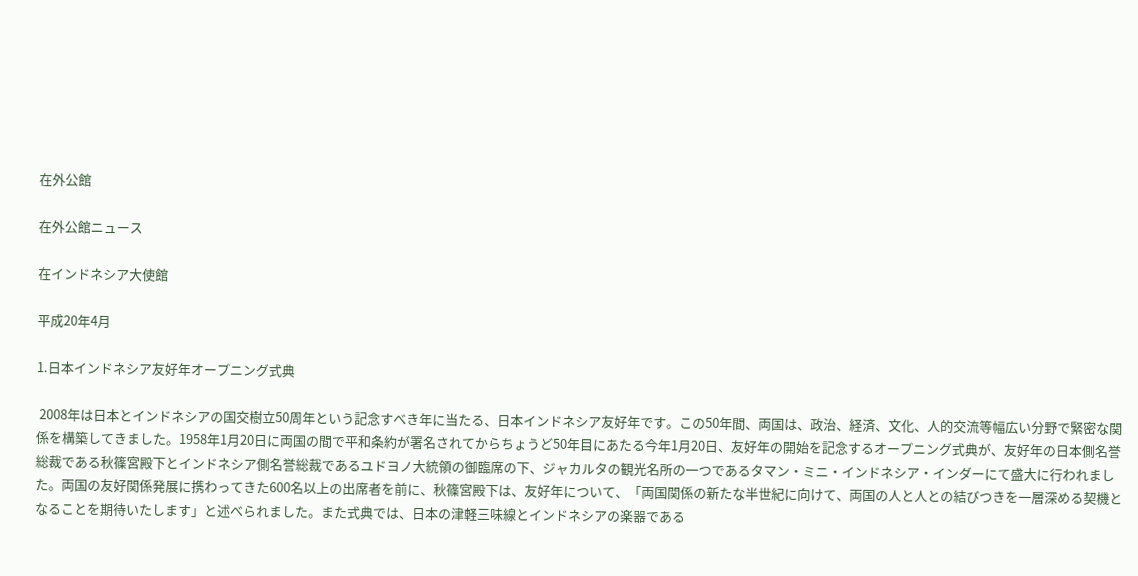在外公館

在外公館ニュース

在インドネシア大使館

平成20年4月

1.日本インドネシア友好年オープニング式典

 2008年は日本とインドネシアの国交樹立50周年という記念すべき年に当たる、日本インドネシア友好年です。この50年間、両国は、政治、経済、文化、人的交流等幅広い分野で緊密な関係を構築してきました。1958年1月20日に両国の間で平和条約が署名されてからちょうど50年目にあたる今年1月20日、友好年の開始を記念するオープニング式典が、友好年の日本側名誉総裁である秋篠宮殿下とインドネシア側名誉総裁であるユドヨノ大統領の御臨席の下、ジャカルタの観光名所の一つであるタマン・ミニ・インドネシア・インダーにて盛大に行われました。両国の友好関係発展に携わってきた600名以上の出席者を前に、秋篠宮殿下は、友好年について、「両国関係の新たな半世紀に向けて、両国の人と人との結びつきを一層深める契機となることを期待いたします」と述べられました。また式典では、日本の津軽三味線とインドネシアの楽器である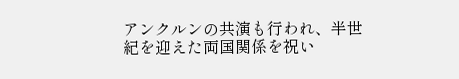アンクルンの共演も行われ、半世紀を迎えた両国関係を祝い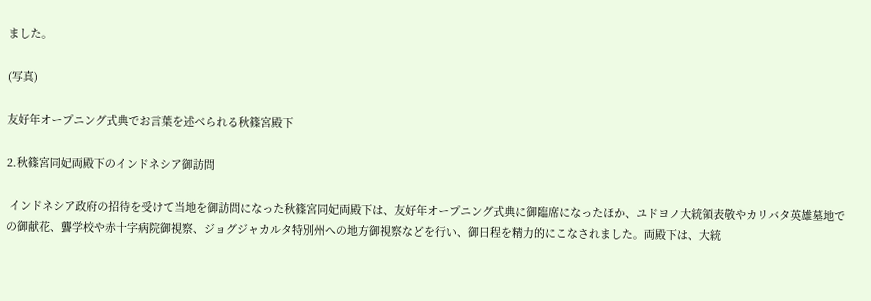ました。

(写真)

友好年オープニング式典でお言葉を述べられる秋篠宮殿下

2.秋篠宮同妃両殿下のインドネシア御訪問

 インドネシア政府の招待を受けて当地を御訪問になった秋篠宮同妃両殿下は、友好年オープニング式典に御臨席になったほか、ユドヨノ大統領表敬やカリバタ英雄墓地での御献花、聾学校や赤十字病院御視察、ジョグジャカルタ特別州への地方御視察などを行い、御日程を精力的にこなされました。両殿下は、大統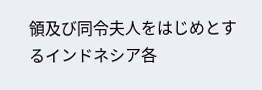領及び同令夫人をはじめとするインドネシア各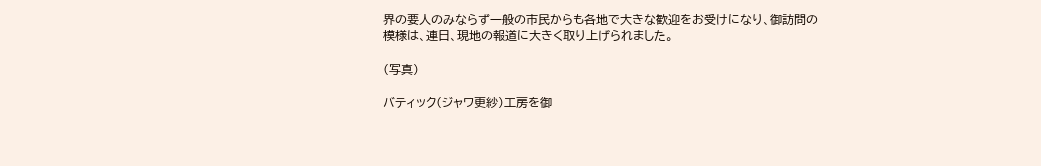界の要人のみならず一般の市民からも各地で大きな歓迎をお受けになり、御訪問の模様は、連日、現地の報道に大きく取り上げられました。

(写真)

バティック(ジャワ更紗)工房を御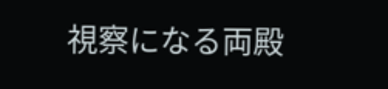視察になる両殿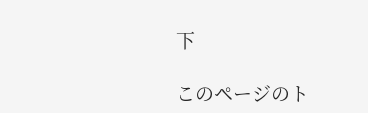下

このページのト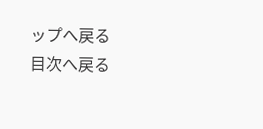ップへ戻る
目次へ戻る